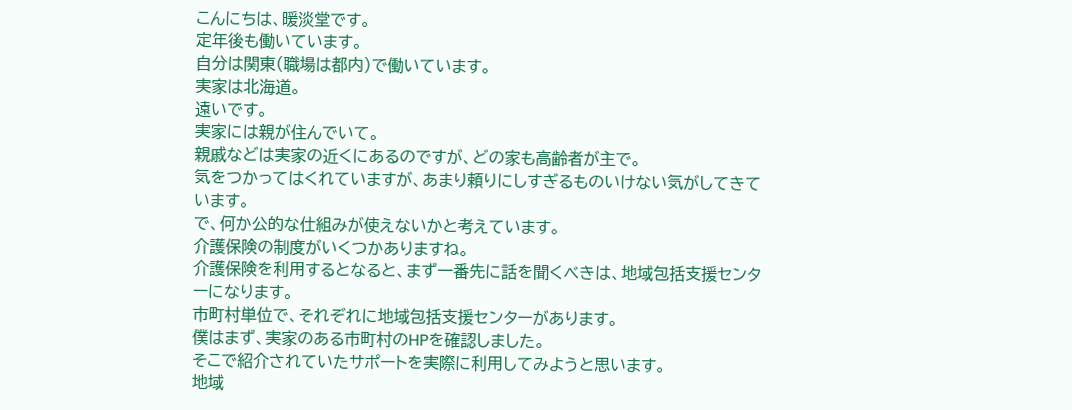こんにちは、暖淡堂です。
定年後も働いています。
自分は関東(職場は都内)で働いています。
実家は北海道。
遠いです。
実家には親が住んでいて。
親戚などは実家の近くにあるのですが、どの家も高齢者が主で。
気をつかってはくれていますが、あまり頼りにしすぎるものいけない気がしてきています。
で、何か公的な仕組みが使えないかと考えています。
介護保険の制度がいくつかありますね。
介護保険を利用するとなると、まず一番先に話を聞くべきは、地域包括支援センターになります。
市町村単位で、それぞれに地域包括支援センターがあります。
僕はまず、実家のある市町村のHPを確認しました。
そこで紹介されていたサポートを実際に利用してみようと思います。
地域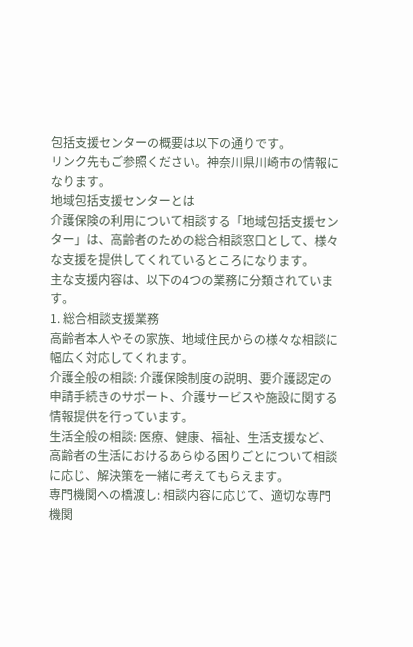包括支援センターの概要は以下の通りです。
リンク先もご参照ください。神奈川県川崎市の情報になります。
地域包括支援センターとは
介護保険の利用について相談する「地域包括支援センター」は、高齢者のための総合相談窓口として、様々な支援を提供してくれているところになります。
主な支援内容は、以下の4つの業務に分類されています。
1. 総合相談支援業務
高齢者本人やその家族、地域住民からの様々な相談に幅広く対応してくれます。
介護全般の相談: 介護保険制度の説明、要介護認定の申請手続きのサポート、介護サービスや施設に関する情報提供を行っています。
生活全般の相談: 医療、健康、福祉、生活支援など、高齢者の生活におけるあらゆる困りごとについて相談に応じ、解決策を一緒に考えてもらえます。
専門機関への橋渡し: 相談内容に応じて、適切な専門機関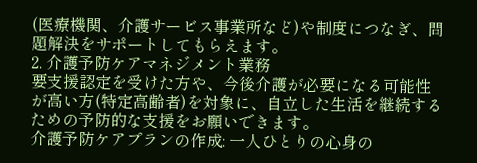(医療機関、介護サービス事業所など)や制度につなぎ、問題解決をサポートしてもらえます。
2. 介護予防ケアマネジメント業務
要支援認定を受けた方や、今後介護が必要になる可能性が高い方(特定高齢者)を対象に、自立した生活を継続するための予防的な支援をお願いできます。
介護予防ケアプランの作成: 一人ひとりの心身の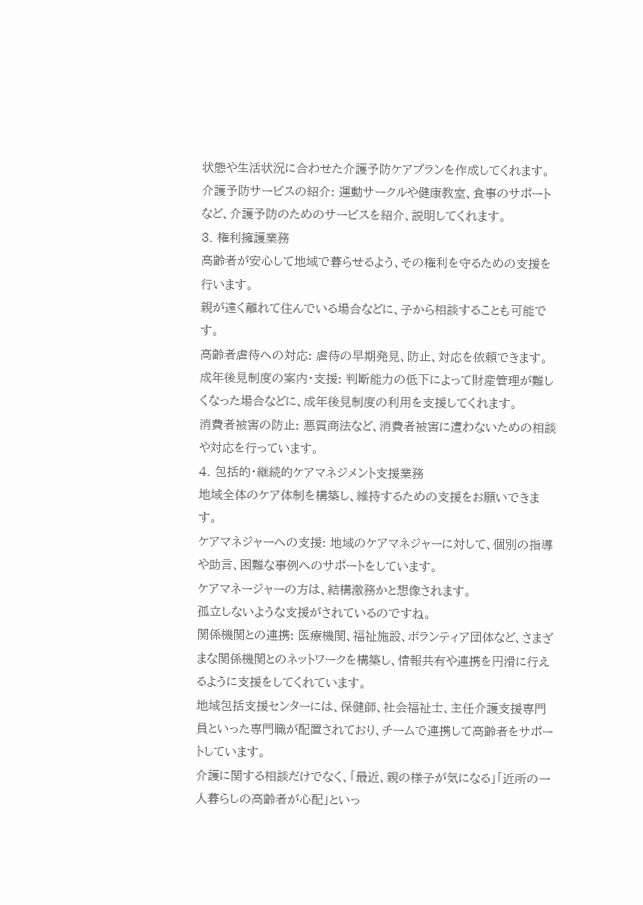状態や生活状況に合わせた介護予防ケアプランを作成してくれます。
介護予防サービスの紹介: 運動サークルや健康教室、食事のサポートなど、介護予防のためのサービスを紹介、説明してくれます。
3. 権利擁護業務
高齢者が安心して地域で暮らせるよう、その権利を守るための支援を行います。
親が遠く離れて住んでいる場合などに、子から相談することも可能です。
高齢者虐待への対応: 虐待の早期発見、防止、対応を依頼できます。
成年後見制度の案内・支援: 判断能力の低下によって財産管理が難しくなった場合などに、成年後見制度の利用を支援してくれます。
消費者被害の防止: 悪質商法など、消費者被害に遭わないための相談や対応を行っています。
4. 包括的・継続的ケアマネジメント支援業務
地域全体のケア体制を構築し、維持するための支援をお願いできます。
ケアマネジャーへの支援: 地域のケアマネジャーに対して、個別の指導や助言、困難な事例へのサポートをしています。
ケアマネージャーの方は、結構激務かと想像されます。
孤立しないような支援がされているのですね。
関係機関との連携: 医療機関、福祉施設、ボランティア団体など、さまざまな関係機関とのネットワークを構築し、情報共有や連携を円滑に行えるように支援をしてくれています。
地域包括支援センターには、保健師、社会福祉士、主任介護支援専門員といった専門職が配置されており、チームで連携して高齢者をサポートしています。
介護に関する相談だけでなく、「最近、親の様子が気になる」「近所の一人暮らしの高齢者が心配」といっ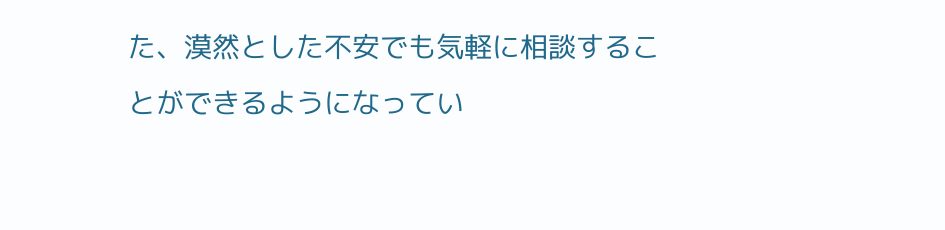た、漠然とした不安でも気軽に相談することができるようになってい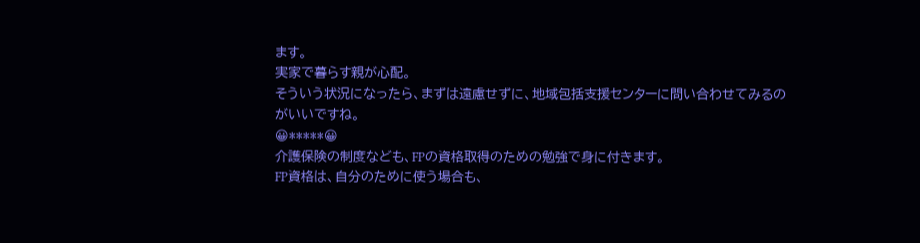ます。
実家で暮らす親が心配。
そういう状況になったら、まずは遠慮せずに、地域包括支援センターに問い合わせてみるのがいいですね。
😀*****😀
介護保険の制度なども、FPの資格取得のための勉強で身に付きます。
FP資格は、自分のために使う場合も、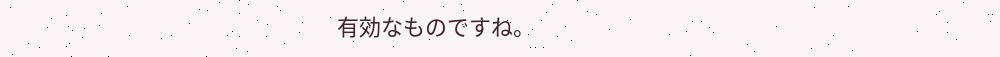有効なものですね。